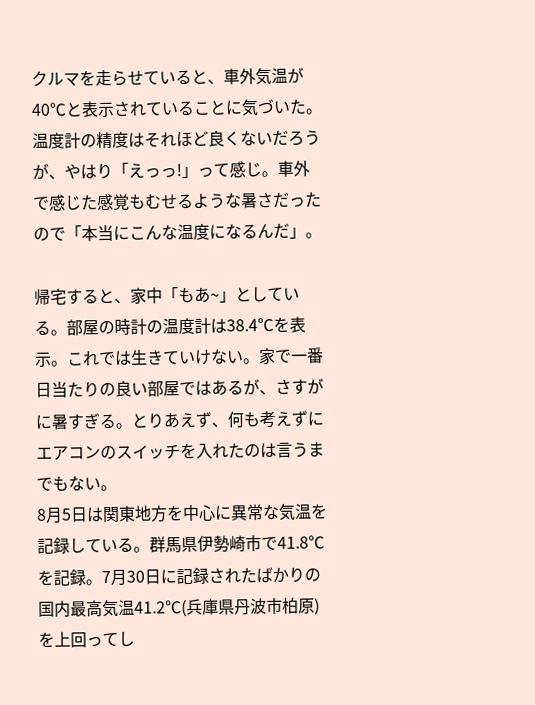クルマを走らせていると、車外気温が40℃と表示されていることに気づいた。温度計の精度はそれほど良くないだろうが、やはり「えっっ!」って感じ。車外で感じた感覚もむせるような暑さだったので「本当にこんな温度になるんだ」。

帰宅すると、家中「もあ~」としている。部屋の時計の温度計は38.4℃を表示。これでは生きていけない。家で一番日当たりの良い部屋ではあるが、さすがに暑すぎる。とりあえず、何も考えずにエアコンのスイッチを入れたのは言うまでもない。
8月5日は関東地方を中心に異常な気温を記録している。群馬県伊勢崎市で41.8℃を記録。7月30日に記録されたばかりの国内最高気温41.2℃(兵庫県丹波市柏原)を上回ってし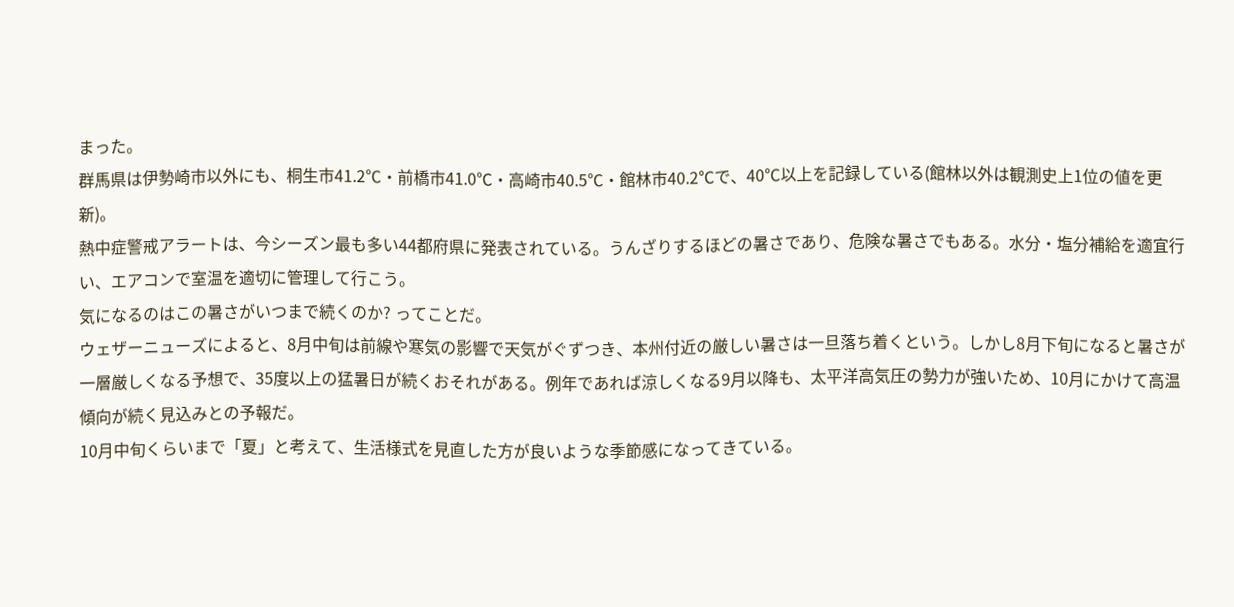まった。
群馬県は伊勢崎市以外にも、桐生市41.2℃・前橋市41.0℃・高崎市40.5℃・館林市40.2℃で、40℃以上を記録している(館林以外は観測史上1位の値を更新)。
熱中症警戒アラートは、今シーズン最も多い44都府県に発表されている。うんざりするほどの暑さであり、危険な暑さでもある。水分・塩分補給を適宜行い、エアコンで室温を適切に管理して行こう。
気になるのはこの暑さがいつまで続くのか? ってことだ。
ウェザーニューズによると、8月中旬は前線や寒気の影響で天気がぐずつき、本州付近の厳しい暑さは一旦落ち着くという。しかし8月下旬になると暑さが一層厳しくなる予想で、35度以上の猛暑日が続くおそれがある。例年であれば涼しくなる9月以降も、太平洋高気圧の勢力が強いため、10月にかけて高温傾向が続く見込みとの予報だ。
10月中旬くらいまで「夏」と考えて、生活様式を見直した方が良いような季節感になってきている。